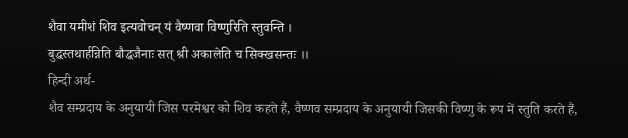शैवा यमीशं शिव इत्यवोचन् यं वैष्णवा विष्णुरिति स्तुवन्ति ।
बुद्धस्तथार्हन्निति बौद्धजैनाः सत् श्री अकालेति च सिक्खसन्तः ।।
हिन्दी अर्थ-
शैव सम्प्रदाय के अनुयायी जिस परमेश्वर को शिव कहते हैं, वैष्णव सम्प्रदाय के अनुयायी जिसकी विष्णु के रूप में स्तुति करते हैं,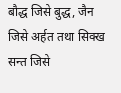बौद्ध जिसे बुद्ध, जैन जिसे अर्हत तथा सिक्ख सन्त जिसे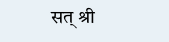सत् श्री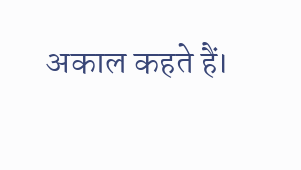अकाल कहते हैं।